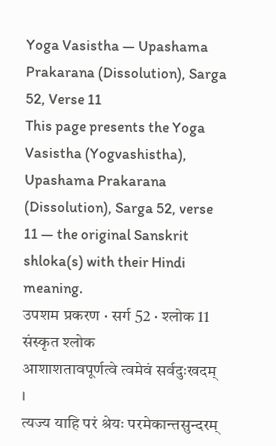Yoga Vasistha — Upashama Prakarana (Dissolution), Sarga 52, Verse 11
This page presents the Yoga Vasistha (Yogvashistha), Upashama Prakarana (Dissolution), Sarga 52, verse 11 — the original Sanskrit shloka(s) with their Hindi meaning.
उपशम प्रकरण · सर्ग 52 · श्लोक 11
संस्कृत श्लोक
आशाशतावपूर्णत्वे त्वमेवं सर्वदुःखदम् ।
त्यज्य याहि परं श्रेयः परमेकान्तसुन्दरम्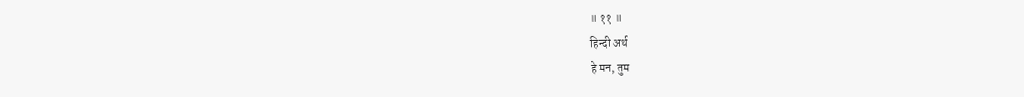॥ ११ ॥
हिन्दी अर्थ
हे मन, तुम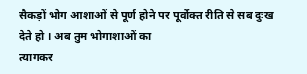सैकड़ों भोग आशाओं से पूर्ण होने पर पूर्वोक्त रीति से सब दुःख देते हो । अब तुम भोगाशाओं का
त्यागकर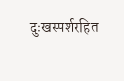दुःखस्पर्शरहित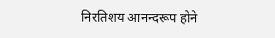निरतिशय आनन्दरूप होने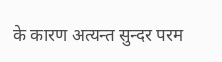के कारण अत्यन्त सुन्दर परम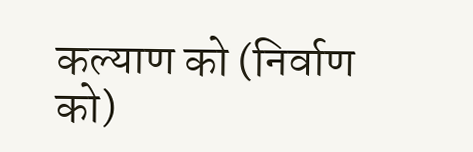कल्याण को (निर्वाण
को)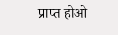प्राप्त होओ